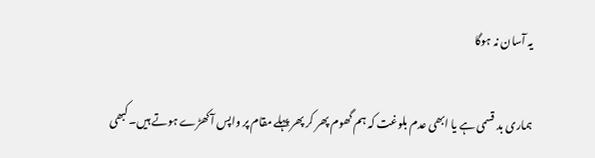یہ آسان نہ ہوگا

ہماری بد قسمی ہے یا ابھی عدم بلوغت کہ ہم گھوم پھر کر پھر پہلے مقام پر واپس آکھڑے ہوتے ہیں۔کبھی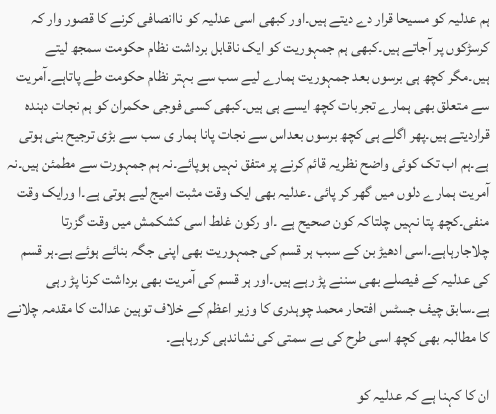ہم عدلیہ کو مسیحا قرار دے دیتے ہیں۔اور کبھی اسی عدلیہ کو ناانصافی کرنے کا قصور وار کہ کرسڑکوں پر آجاتے ہیں۔کبھی ہم جمہوریت کو ایک ناقابل برداشت نظام حکومت سمجھ لیتے ہیں۔مگر کچھ ہی برسوں بعد جمہوریت ہمارے لیے سب سے بہتر نظام حکومت طے پاتاہے۔آمریت سے متعلق بھی ہمارے تجربات کچھ ایسے ہی ہیں۔کبھی کسی فوجی حکمران کو ہم نجات دہندہ قراردیتے ہیں۔پھر اگلے ہی کچھ برسوں بعداس سے نجات پانا ہمار ی سب سے بڑی ترجیح بنی ہوتی ہے۔ہم اب تک کوئی واضح نظریہ قائم کرنے پر متفق نہیں ہوپائے۔نہ ہم جمہورت سے مطمئن ہیں۔نہ آمریت ہمارے دلوں میں گھر کر پائی ۔عدلیہ بھی ایک وقت مثبت امیج لیے ہوتی ہے۔ا ورایک وقت منفی۔کچھ پتا نہیں چلتاکہ کون صحیح ہے ۔او رکون غلط اسی کشکمش میں وقت گزرتا چلاجارہاہے۔اسی ادھیڑ بن کے سبب ہر قسم کی جمہوریت بھی اپنی جگہ بنائے ہوئے ہے۔ہر قسم کی عدلیہ کے فیصلے بھی سننے پڑ رہے ہیں۔اور ہر قسم کی آمریت بھی برداشت کرنا پڑ رہی ہے۔سابق چیف جسٹس افتحار محمد چوہدری کا وزیر اعظم کے خلاف توہین عدالت کا مقدمہ چلانے کا مطالبہ بھی کچھ اسی طرح کی بے سمتی کی نشاندہی کررہاہے۔

ان کا کہنا ہے کہ عدلیہ کو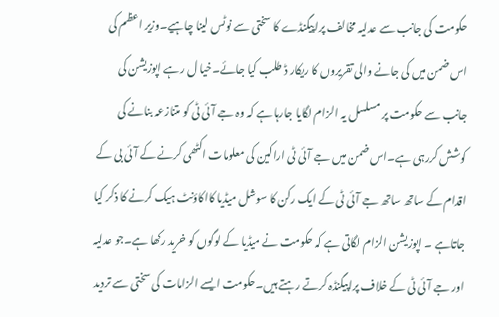حکومت کی جانب سے عدلیہ مخالف پراپیگنڈے کا سختی سے نوٹس لینا چاہیے۔وزیر اعظم کی اس ضمن میں کی جانے والی تقریروں کا ریکار ڈ طلب کیا جائے۔خیا ل رہے اپوزیشن کی جانب سے حکومت پر مسلسل یہ الزام لگایا جارہا ہے کہ وہ جے آئی ٹی کو متنازعہ بنانے کی کوشش کررہی ہے۔اس ضمن میں جے آئی ٹی اراکین کی معلومات اکٹھی کرنے کے آئی بی کے اقدام کے ساتھ ساتھ جے آئی ٹی کے ایک رکن کا سوشل میڈیا کااکاؤنٹ ہیک کرنے کا ذکر کیا جاتاہے ۔ اپوزیشن الزام لگاتی ہے کہ حکومت نے میڈیا کے لوگوں کو خرید رکھا ہے۔جو عدلیہ اور جے آئی ٹی کے خلاف پراپیگنڈہ کرتے رہتے ہیں۔حکومت ایسے الزامات کی سختی سے تردید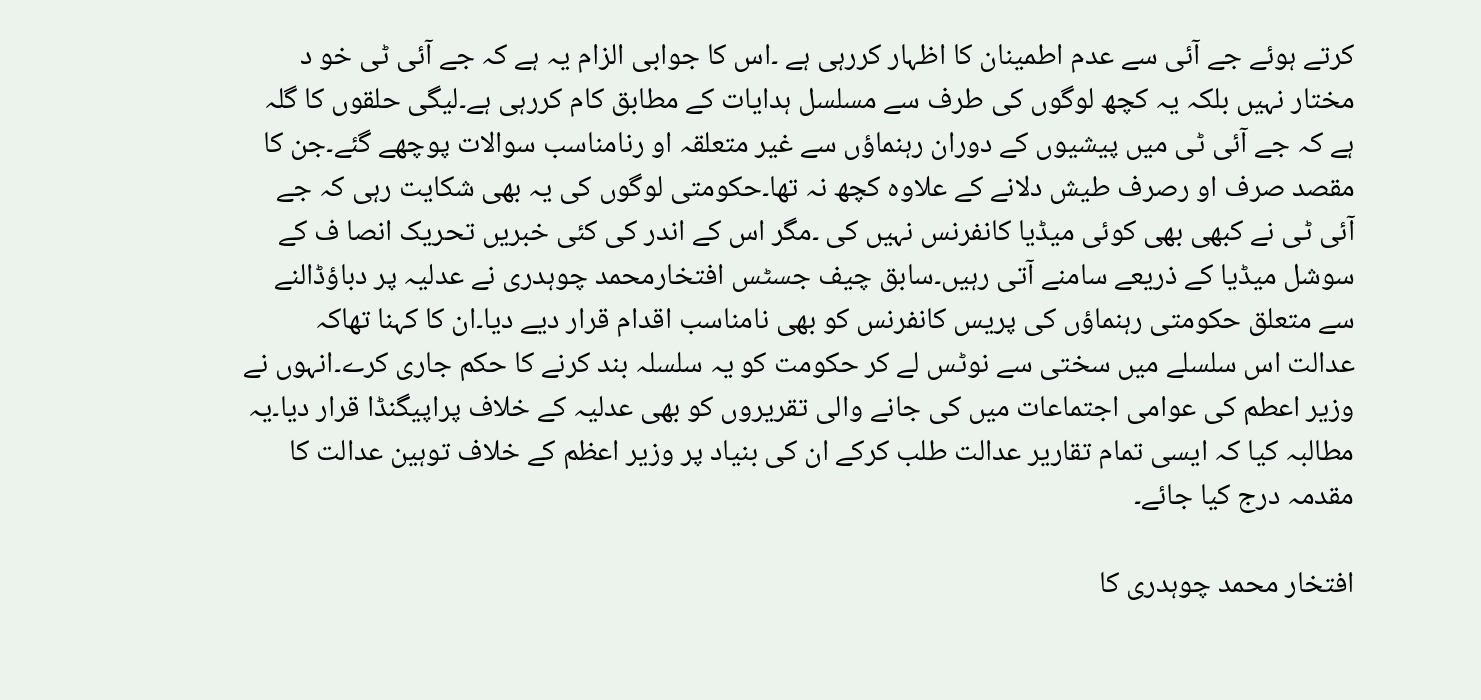کرتے ہوئے جے آئی سے عدم اطمینان کا اظہار کررہی ہے ۔اس کا جوابی الزام یہ ہے کہ جے آئی ٹی خو د مختار نہیں بلکہ یہ کچھ لوگوں کی طرف سے مسلسل ہدایات کے مطابق کام کررہی ہے۔لیگی حلقوں کا گلہ ہے کہ جے آئی ٹی میں پیشیوں کے دوران رہنماؤں سے غیر متعلقہ او رنامناسب سوالات پوچھے گئے۔جن کا مقصد صرف او رصرف طیش دلانے کے علاوہ کچھ نہ تھا۔حکومتی لوگوں کی یہ بھی شکایت رہی کہ جے آئی ٹی نے کبھی بھی کوئی میڈیا کانفرنس نہیں کی ۔مگر اس کے اندر کی کئی خبریں تحریک انصا ف کے سوشل میڈیا کے ذریعے سامنے آتی رہیں۔سابق چیف جسٹس افتخارمحمد چوہدری نے عدلیہ پر دباؤڈالنے سے متعلق حکومتی رہنماؤں کی پریس کانفرنس کو بھی نامناسب اقدام قرار دیے دیا۔ان کا کہنا تھاکہ عدالت اس سلسلے میں سختی سے نوٹس لے کر حکومت کو یہ سلسلہ بند کرنے کا حکم جاری کرے۔انہوں نے وزیر اعطم کی عوامی اجتماعات میں کی جانے والی تقریروں کو بھی عدلیہ کے خلاف پراپیگنڈا قرار دیا۔یہ مطالبہ کیا کہ ایسی تمام تقاریر عدالت طلب کرکے ان کی بنیاد پر وزیر اعظم کے خلاف توہین عدالت کا مقدمہ درج کیا جائے۔

افتخار محمد چوہدری کا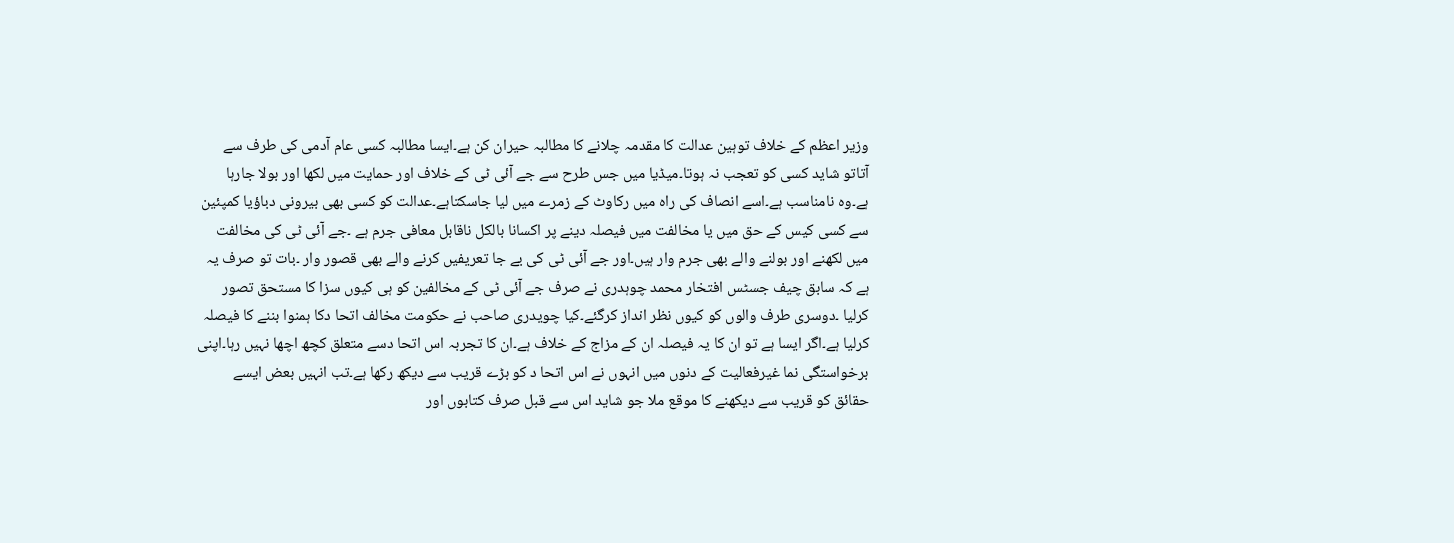وزیر اعظم کے خلاف توہین عدالت کا مقدمہ چلانے کا مطالبہ حیران کن ہے۔ایسا مطالبہ کسی عام آدمی کی طرف سے آتاتو شاید کسی کو تعجب نہ ہوتا۔میڈیا میں جس طرح سے جے آئی ٹی کے خلاف اور حمایت میں لکھا اور بولا جارہا ہے۔وہ نامناسب ہے۔اسے انصاف کی راہ میں رکاوٹ کے زمرے میں لیا جاسکتاہے۔عدالت کو کسی بھی بیرونی دباؤیا کمپئین سے کسی کیس کے حق میں یا مخالفت میں فیصلہ دینے پر اکسانا بالکل ناقابل معافی جرم ہے ۔جے آئی ٹی کی مخالفت میں لکھنے اور بولنے والے بھی جرم وار ہیں۔اور جے آئی ٹی کی بے جا تعریفیں کرنے والے بھی قصور وار ۔بات تو صرف یہ ہے کہ سابق چیف جسٹس افتخار محمد چوہدری نے صرف جے آئی ٹی کے مخالفین کو ہی کیوں سزا کا مستحق تصور کرلیا ۔دوسری طرف والوں کو کیوں نظر انداز کرگئے۔کیا چویدری صاحب نے حکومت مخالف اتحا دکا ہمنوا بننے کا فیصلہ کرلیا ہے۔اگر ایسا ہے تو ان کا یہ فیصلہ ان کے مزاج کے خلاف ہے۔ان کا تجربہ اس اتحا دسے متعلق کچھ اچھا نہیں رہا۔اپنی برخواستگی نما غیرفعالیت کے دنوں میں انہوں نے اس اتحا د کو بڑے قریب سے دیکھ رکھا ہے۔تب انہیں بعض ایسے حقائق کو قریب سے دیکھنے کا موقع ملا جو شاید اس سے قبل صرف کتابوں اور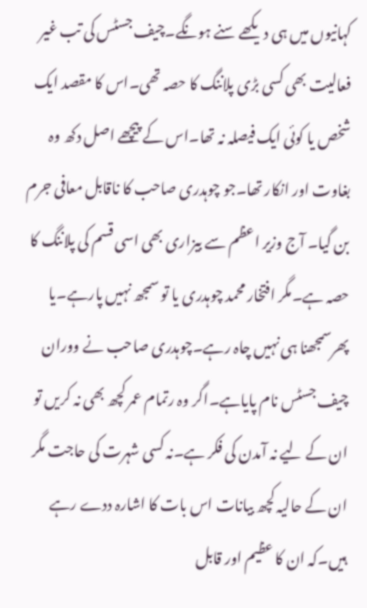کہانیوں میں ہی دیکھے سنے ہونگے۔چیف جسٹس کی تب غیر فعالیت بھی کسی بڑی پلاننگ کا حصہ تھی۔اس کا مقصد ایک شخص یا کوئی ایک فیصلہ نہ تھا۔اس کے پیچھے اصل دکھ وہ بغاوت اور انکار تھا۔جو چوہدری صاحب کا ناقابل معافی جرم بن گیا۔ آج وزیر اعظم سے بیزاری بھی اسی قسم کی پلاننگ کا حصہ ہے۔مگر افتخار محمد چوہدری یا تو سمجھ نہیں پارہے۔یا پھرسمجھنا ہی نہیں چاہ رہے۔چوہدری صاحب نے ووران چیف جسٹس نام پایاہے۔اگر وہ رتمام عمر کچھ بھی نہ کریں تو ان کے لیے نہ آمدن کی فکر ہے۔نہ کسی شہرت کی حاجت مگر ان کے حالیہ کچھ بیانات اس بات کا اشارہ ددے رہے ہیں۔کہ ان کا عظیم اور قابل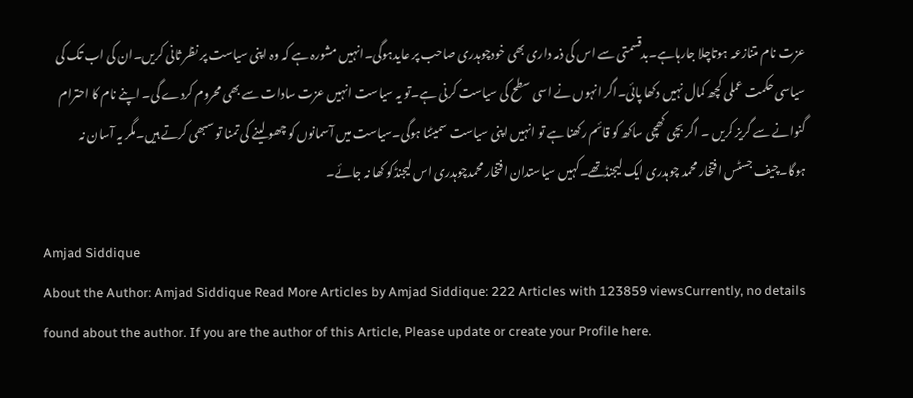عزت نام متنازعہ ہوتاچلا جارہاہے۔بدقسمتی سے اس کی ذمہ داری بھی خودچوہدری صاحب پر عایدہوگی۔انہیں مشورہ ہے کہ وہ اپنی سیاست پر نظر ثانی کریں۔ان کی اب تک کی سیاسی حکمت عملی کچھ کمال نہیں دکھا پائی۔اگر انہوں نے اسی سطح کی سیاست کرنی ہے۔تو یہ سیاست انہیں عزت سادات سے بھی محروم کردے گی۔ اپنے نام کا احترام گنوانے سے گریز کریں ۔ اگر بچی کھچی ساکھ کو قائم رکھنا ہے تو انہیں اپنی سیاست سمیٹنا ہوگی۔سیاست میں آسمانوں کو چھو لینے کی تمنا تو سبھی کرتے ہیں۔مگر یہ آسان نہ ہوگا۔چیف جسٹس افتخار محمد چوہدری ایک لیجنڈتھے۔کہیں سیاستدان افتخار محمدچوہدری اس لیجنڈکو کھا نہ جائے۔

Amjad Siddique
About the Author: Amjad Siddique Read More Articles by Amjad Siddique: 222 Articles with 123859 viewsCurrently, no details found about the author. If you are the author of this Article, Please update or create your Profile here.